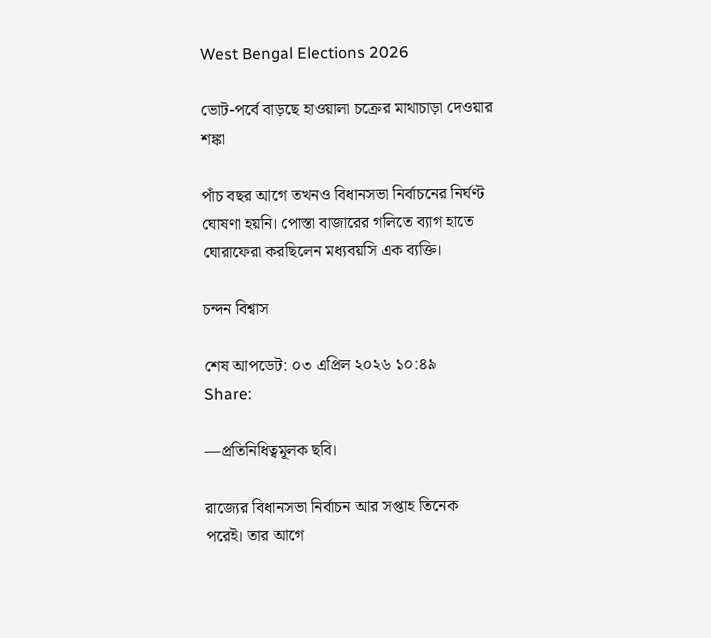West Bengal Elections 2026

ভোট-পর্বে বাড়ছে হাওয়ালা চক্রের মাথাচাড়া দেওয়ার শঙ্কা

পাঁচ বছর আগে তখনও বিধানসভা নির্বাচনের নির্ঘণ্ট ঘোষণা হয়নি। পোস্তা বাজারের গলিতে ব্যাগ হাতে ঘোরাফেরা করছিলেন মধ্যবয়সি এক ব্যক্তি।

চন্দন বিশ্বাস

শেষ আপডেট: ০৩ এপ্রিল ২০২৬ ১০:৪৯
Share:

—প্রতিনিধিত্বমূলক ছবি।

রাজ্যের বিধানসভা নির্বাচন আর সপ্তাহ তিনেক পরেই। তার আগে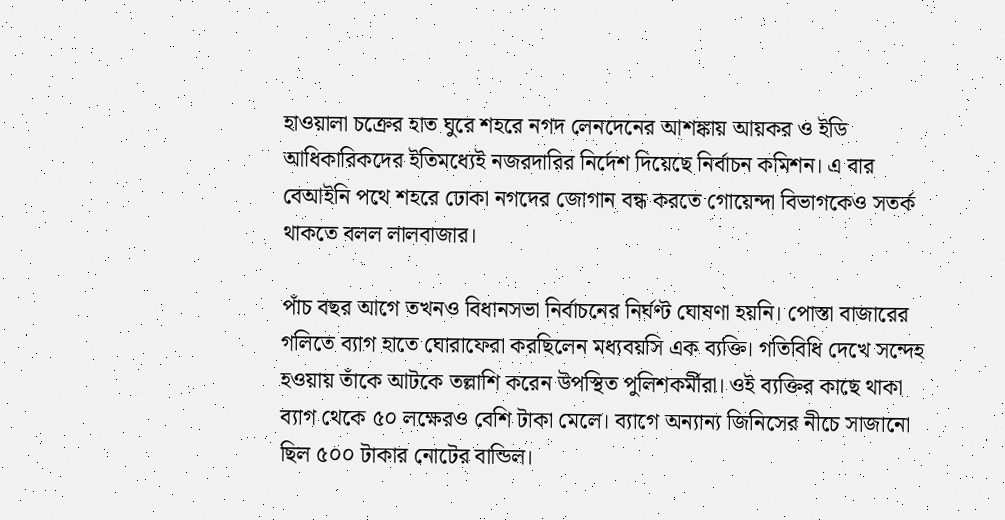হাওয়ালা চক্রের হাত ঘুরে শহরে নগদ লেনদেনের আশঙ্কায় আয়কর ও ইডি আধিকারিকদের ইতিমধ্যেই নজরদারির নির্দেশ দিয়েছে নির্বাচন কমিশন। এ বার বেআইনি পথে শহরে ঢোকা নগদের জোগান বন্ধ করতে গোয়েন্দা বিভাগকেও সতর্ক থাকতে বলল লালবাজার।

পাঁচ বছর আগে তখনও বিধানসভা নির্বাচনের নির্ঘণ্ট ঘোষণা হয়নি। পোস্তা বাজারের গলিতে ব্যাগ হাতে ঘোরাফেরা করছিলেন মধ্যবয়সি এক ব্যক্তি। গতিবিধি দেখে সন্দেহ হওয়ায় তাঁকে আটকে তল্লাশি করেন উপস্থিত পুলিশকর্মীরা। ওই ব্যক্তির কাছে থাকা ব্যাগ থেকে ৫০ লক্ষেরও বেশি টাকা মেলে। ব্যাগে অন্যান্য জিনিসের নীচে সাজানো ছিল ৫০০ টাকার নোটের বান্ডিল।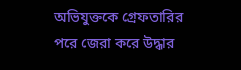অভিযুক্তকে গ্রেফতারির পরে জেরা করে উদ্ধার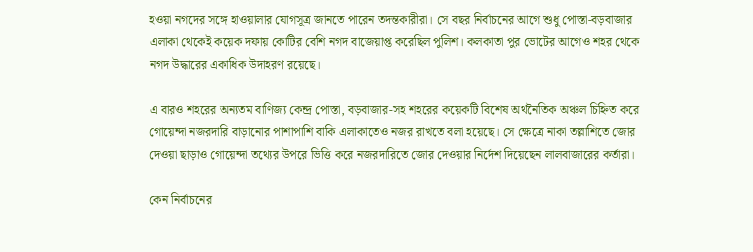হওয়া নগদের সঙ্গে হাওয়ালার যোগসূত্র জানতে পারেন তদন্তকারীরা। সে বছর নির্বাচনের আগে শুধু পোস্তা-বড়বাজার এলাকা থেকেই কয়েক দফায় কোটির বেশি নগদ বাজেয়াপ্ত করেছিল পুলিশ। কলকাতা পুর ভোটের আগেও শহর থেকে নগদ উদ্ধারের একাধিক উদাহরণ রয়েছে।

এ বারও শহরের অন্যতম বাণিজ্য কেন্দ্র পোস্তা, বড়বাজার-সহ শহরের কয়েকটি বিশেষ অর্থনৈতিক অঞ্চল চিহ্নিত করে গোয়েন্দা নজরদারি বাড়ানোর পাশাপাশি বাকি এলাকাতেও নজর রাখতে বলা হয়েছে। সে ক্ষেত্রে নাকা তল্লাশিতে জোর দেওয়া ছাড়াও গোয়েন্দা তথ্যের উপরে ভিত্তি করে নজরদারিতে জোর দেওয়ার নির্দেশ দিয়েছেন লালবাজারের কর্তারা।

কেন নির্বাচনের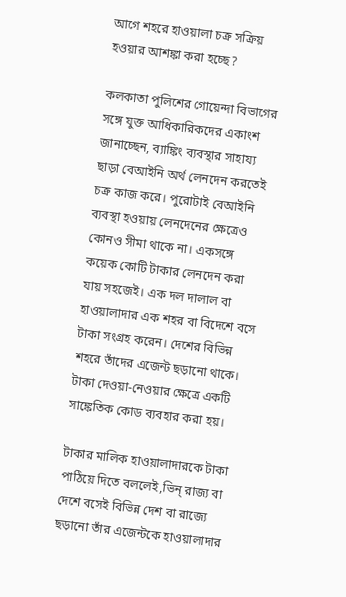আগে শহরে হাওয়ালা চক্র সক্রিয় হওয়ার আশঙ্কা করা হচ্ছে?

কলকাতা পুলিশের গোয়েন্দা বিভাগের সঙ্গে যুক্ত আধিকারিকদের একাংশ জানাচ্ছেন, ব্যাঙ্কিং ব্যবস্থার সাহায্য ছাড়া বেআইনি অর্থ লেনদেন করতেই চক্র কাজ করে। পুরোটাই বেআইনি ব্যবস্থা হওয়ায় লেনদেনের ক্ষেত্রেও কোনও সীমা থাকে না। একসঙ্গে কয়েক কোটি টাকার লেনদেন করা যায় সহজেই। এক দল দালাল বা হাওয়ালাদার এক শহর বা বিদেশে বসে টাকা সংগ্রহ করেন। দেশের বিভিন্ন শহরে তাঁদের এজেন্ট ছড়ানো থাকে। টাকা দেওয়া-নেওয়ার ক্ষেত্রে একটি সাঙ্কেতিক কোড ব্যবহার করা হয়।

টাকার মালিক হাওয়ালাদারকে টাকা পাঠিয়ে দিতে বললেই,ভিন্ রাজ্য বা দেশে বসেই বিভিন্ন দেশ বা রাজ্যে ছড়ানো তাঁর এজেন্টকে হাওয়ালাদার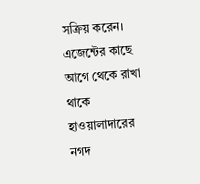সক্রিয় করেন। এজেন্টের কাছে আগে থেকে রাখা থাকে হাওয়ালাদারের নগদ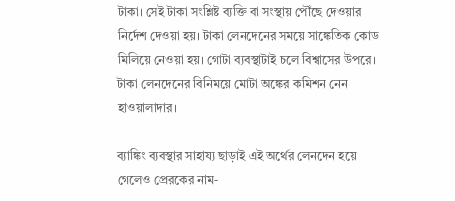টাকা। সেই টাকা সংশ্লিষ্ট ব্যক্তি বা সংস্থায় পৌঁছে দেওয়ার নির্দেশ দেওয়া হয়। টাকা লেনদেনের সময়ে সাঙ্কেতিক কোড মিলিয়ে নেওয়া হয়। গোটা ব্যবস্থাটাই চলে বিশ্বাসের উপরে। টাকা লেনদেনের বিনিময়ে মোটা অঙ্কের কমিশন নেন হাওয়ালাদার।

ব্যাঙ্কিং ব্যবস্থার সাহায্য ছাড়াই এই অর্থের লেনদেন হয়ে গেলেও প্রেরকের নাম-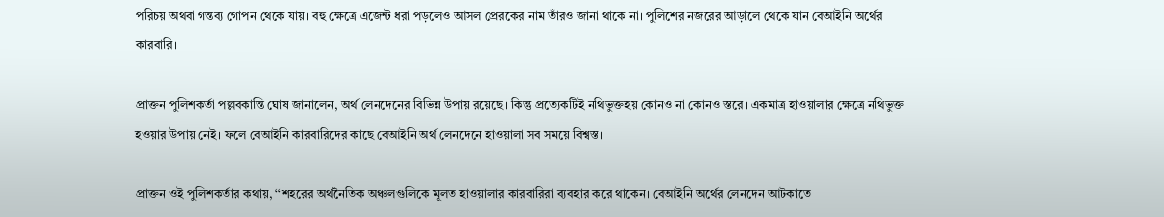পরিচয় অথবা গন্তব্য গোপন থেকে যায়। বহু ক্ষেত্রে এজেন্ট ধরা পড়লেও আসল প্রেরকের নাম তাঁরও জানা থাকে না। পুলিশের নজরের আড়ালে থেকে যান বেআইনি অর্থের কারবারি।

প্রাক্তন পুলিশকর্তা পল্লবকান্তি ঘোষ জানালেন, অর্থ লেনদেনের বিভিন্ন উপায় রয়েছে। কিন্তু প্রত্যেকটিই নথিভুক্তহয় কোনও না কোনও স্তরে। একমাত্র হাওয়ালার ক্ষেত্রে নথিভুক্ত হওয়ার উপায় নেই। ফলে বেআইনি কারবারিদের কাছে বেআইনি অর্থ লেনদেনে হাওয়ালা সব সময়ে বিশ্বস্ত।

প্রাক্তন ওই পুলিশকর্তার কথায়, ‘‘শহরের অর্থনৈতিক অঞ্চলগুলিকে মূলত হাওয়ালার কারবারিরা ব্যবহার করে থাকেন। বেআইনি অর্থের লেনদেন আটকাতে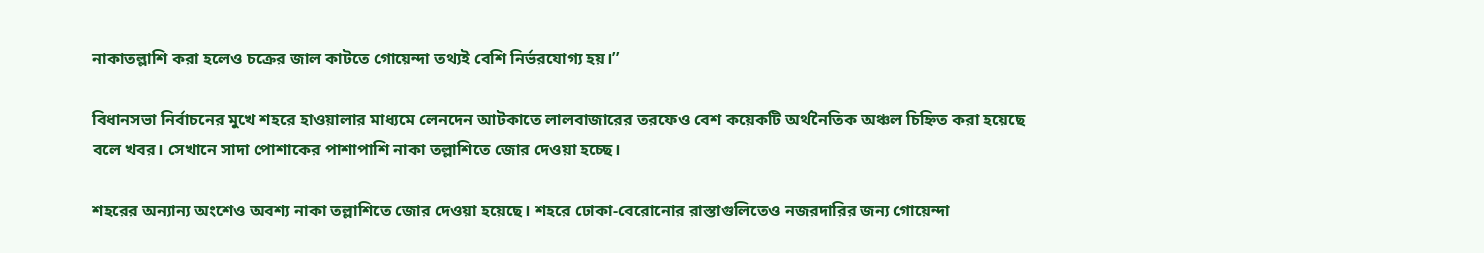নাকাতল্লাশি করা হলেও চক্রের জাল কাটতে গোয়েন্দা তথ্যই বেশি নির্ভরযোগ্য হয়।’’

বিধানসভা নির্বাচনের মুখে শহরে হাওয়ালার মাধ্যমে লেনদেন আটকাতে লালবাজারের তরফেও বেশ কয়েকটি অর্থনৈতিক অঞ্চল চিহ্নিত করা হয়েছে বলে খবর। সেখানে সাদা পোশাকের পাশাপাশি নাকা তল্লাশিতে জোর দেওয়া হচ্ছে।

শহরের অন্যান্য অংশেও অবশ্য নাকা তল্লাশিতে জোর দেওয়া হয়েছে। শহরে ঢোকা-বেরোনোর রাস্তাগুলিতেও নজরদারির জন্য গোয়েন্দা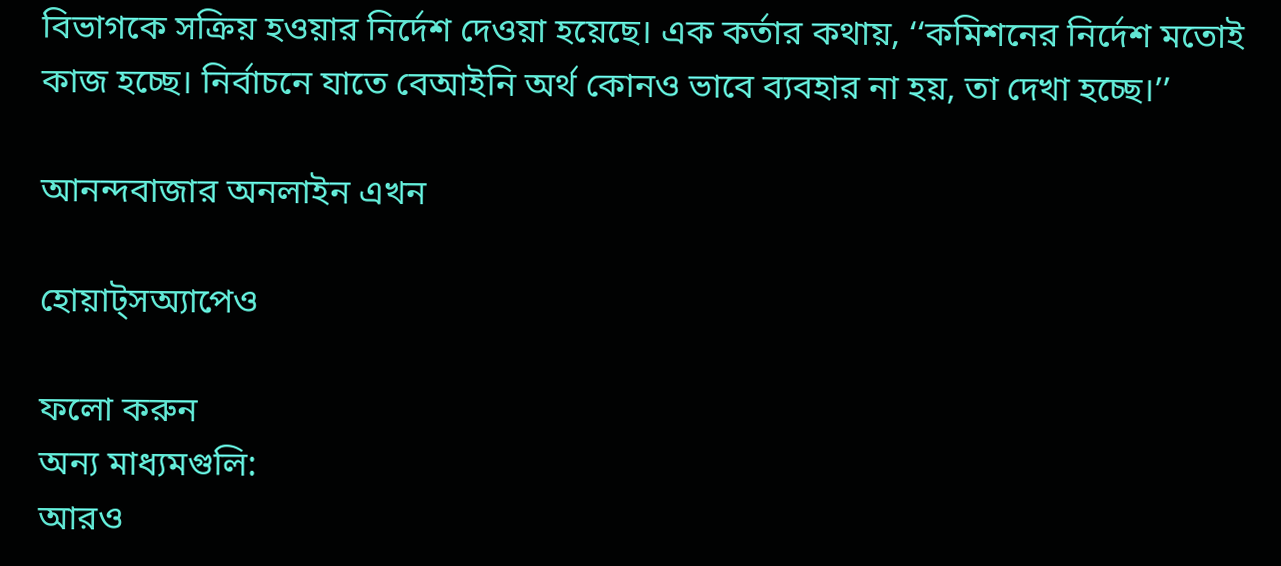বিভাগকে সক্রিয় হওয়ার নির্দেশ দেওয়া হয়েছে। এক কর্তার কথায়, ‘‘কমিশনের নির্দেশ মতোই কাজ হচ্ছে। নির্বাচনে যাতে বেআইনি অর্থ কোনও ভাবে ব্যবহার না হয়, তা দেখা হচ্ছে।’’

আনন্দবাজার অনলাইন এখন

হোয়াট্‌সঅ্যাপেও

ফলো করুন
অন্য মাধ্যমগুলি:
আরও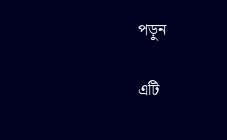পড়ুন

এটি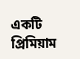একটি প্রিমিয়াম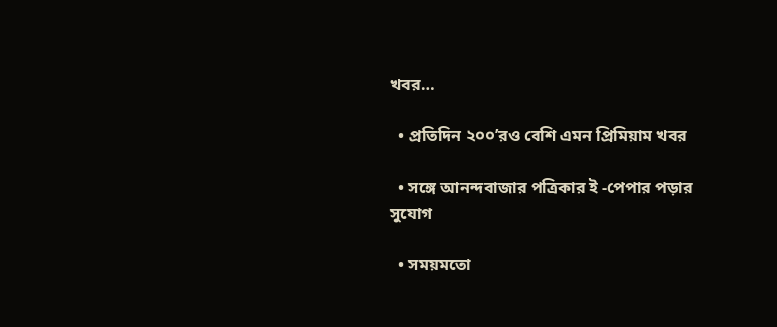খবর…

  • প্রতিদিন ২০০’রও বেশি এমন প্রিমিয়াম খবর

  • সঙ্গে আনন্দবাজার পত্রিকার ই -পেপার পড়ার সুযোগ

  • সময়মতো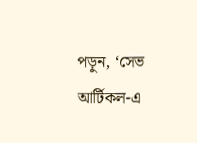পড়ুন, ‘সেভ আর্টিকল-এ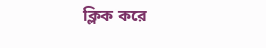ক্লিক করে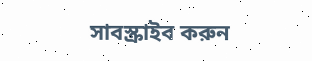সাবস্ক্রাইব করুন